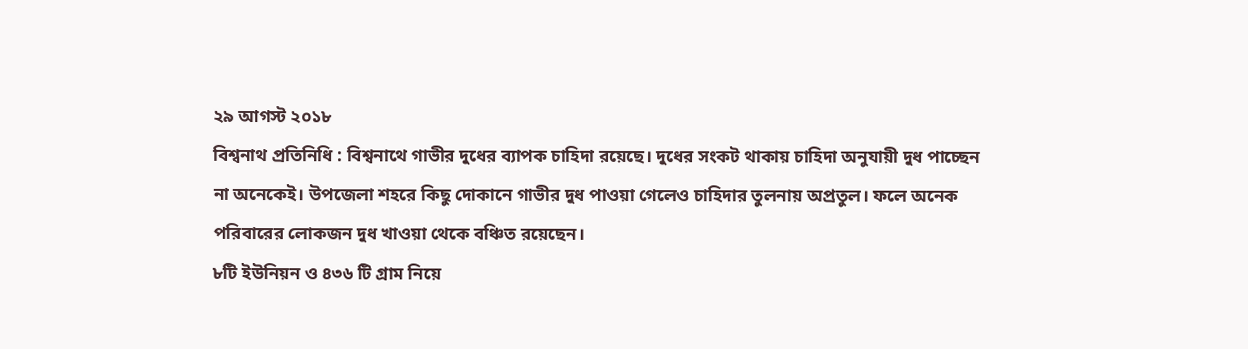২৯ আগস্ট ২০১৮
বিশ্বনাথ প্রতিনিধি : বিশ্বনাথে গাভীর দুধের ব্যাপক চাহিদা রয়েছে। দুধের সংকট থাকায় চাহিদা অনুযায়ী দুধ পাচ্ছেন না অনেকেই। উপজেলা শহরে কিছু দোকানে গাভীর দুধ পাওয়া গেলেও চাহিদার তুলনায় অপ্রতুল। ফলে অনেক পরিবারের লোকজন দুধ খাওয়া থেকে বঞ্চিত রয়েছেন।
৮টি ইউনিয়ন ও ৪৩৬ টি গ্রাম নিয়ে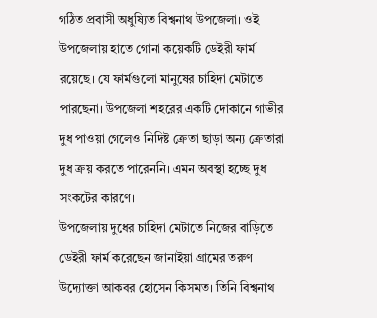গঠিত প্রবাসী অধুষ্যিত বিশ্বনাথ উপজেলা। ওই উপজেলায় হাতে গোনা কয়েকটি ডেইরী ফার্ম রয়েছে। যে ফার্মগুলো মানুষের চাহিদা মেটাতে পারছেনা। উপজেলা শহরের একটি দোকানে গাভীর দুধ পাওয়া গেলেও নিদিষ্ট ক্রেতা ছাড়া অন্য ক্রেতারা দুধ ক্রয় করতে পারেননি। এমন অবস্থা হচ্ছে দুধ সংকটের কারণে।
উপজেলায় দুধের চাহিদা মেটাতে নিজের বাড়িতে ডেইরী ফার্ম করেছেন জানাইয়া গ্রামের তরুণ উদ্যোক্তা আকবর হোসেন কিসমত। তিনি বিশ্বনাথ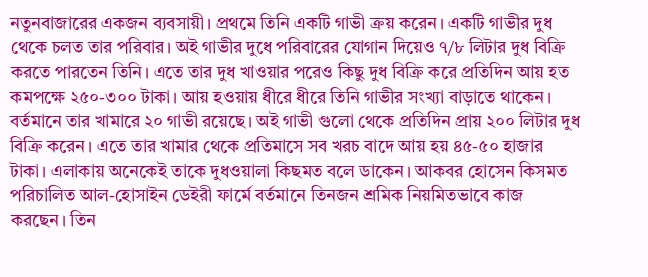নতুনবাজারের একজন ব্যবসায়ী। প্রথমে তিনি একটি গাভী ক্রয় করেন। একটি গাভীর দুধ থেকে চলত তার পরিবার। অই গাভীর দুধে পরিবারের যোগান দিয়েও ৭/৮ লিটার দুধ বিক্রি করতে পারতেন তিনি। এতে তার দুধ খাওয়ার পরেও কিছু দুধ বিক্রি করে প্রতিদিন আয় হত কমপক্ষে ২৫০-৩০০ টাকা। আয় হওয়ায় ধীরে ধীরে তিনি গাভীর সংখ্যা বাড়াতে থাকেন। বর্তমানে তার খামারে ২০ গাভী রয়েছে। অই গাভী গুলো থেকে প্রতিদিন প্রায় ২০০ লিটার দুধ বিক্রি করেন। এতে তার খামার থেকে প্রতিমাসে সব খরচ বাদে আয় হয় ৪৫-৫০ হাজার টাকা। এলাকায় অনেকেই তাকে দুধওয়ালা কিছমত বলে ডাকেন। আকবর হোসেন কিসমত পরিচালিত আল-হোসাইন ডেইরী ফার্মে বর্তমানে তিনজন শ্রমিক নিয়মিতভাবে কাজ করছেন। তিন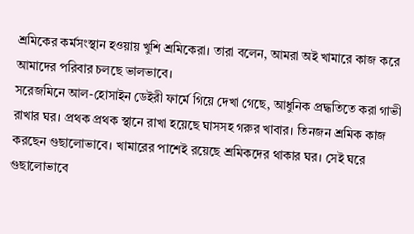শ্রমিকের কর্মসংস্থান হওয়ায় খুশি শ্রমিকেরা। তারা বলেন, আমরা অই খামারে কাজ করে আমাদের পরিবার চলছে ভালভাবে।
সরেজমিনে আল-হোসাইন ডেইরী ফার্মে গিয়ে দেখা গেছে, আধুনিক প্রদ্ধতিতে করা গাভী রাখার ঘর। প্রথক প্রথক স্থানে রাখা হয়েছে ঘাসসহ গরুর খাবার। তিনজন শ্রমিক কাজ করছেন গুছালোভাবে। খামারের পাশেই রয়েছে শ্রমিকদের থাকার ঘর। সেই ঘরে গুছালোভাবে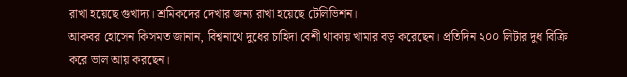রাখা হয়েছে গুখাদ্য। শ্রমিকদের দেখার জন্য রাখা হয়েছে টেলিভিশন।
আকবর হোসেন কিসমত জানান, বিশ্বনাথে দুধের চাহিদা বেশী থাকায় খামার বড় করেছেন। প্রতিদিন ২০০ লিটার দুধ বিক্রি করে ভাল আয় করছেন।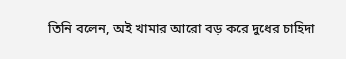তিনি বলেন, অই খামার আরো বড় করে দুধের চাহিদা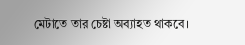মেটাতে তার চেষ্টা অব্যাহত থাকবে।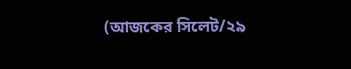(আজকের সিলেট/২৯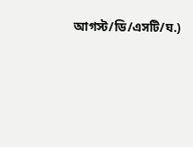আগস্ট/ডি/এসটি/ঘ.)